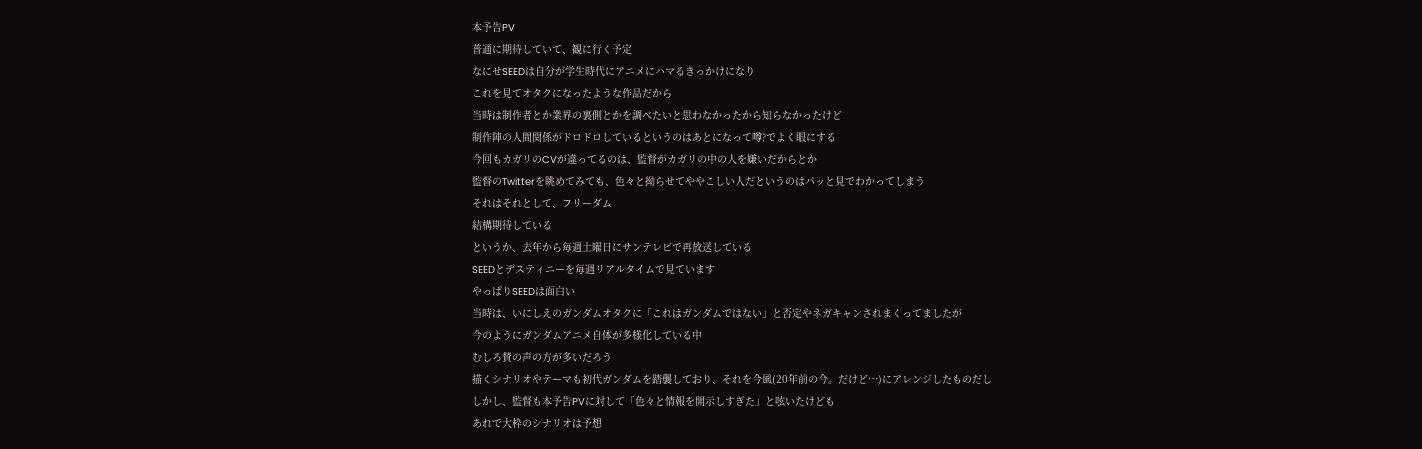本予告PV
普通に期待していて、観に行く予定
なにせSEEDは自分が学生時代にアニメにハマるきっかけになり
これを見てオタクになったような作品だから
当時は制作者とか業界の裏側とかを調べたいと思わなかったから知らなかったけど
制作陣の人間関係がドロドロしているというのはあとになって噂?でよく眼にする
今回もカガリのCVが違ってるのは、監督がカガリの中の人を嫌いだからとか
監督のTwitterを眺めてみても、色々と拗らせてややこしい人だというのはパッと見でわかってしまう
それはそれとして、フリーダム
結構期待している
というか、去年から毎週土曜日にサンテレビで再放送している
SEEDとデスティニーを毎週リアルタイムで見ています
やっぱりSEEDは面白い
当時は、いにしえのガンダムオタクに「これはガンダムではない」と否定やネガキャンされまくってましたが
今のようにガンダムアニメ自体が多様化している中
むしろ賛の声の方が多いだろう
描くシナリオやテーマも初代ガンダムを踏襲しており、それを今風(20年前の今。だけど…)にアレンジしたものだし
しかし、監督も本予告PVに対して「色々と情報を開示しすぎた」と呟いたけども
あれで大枠のシナリオは予想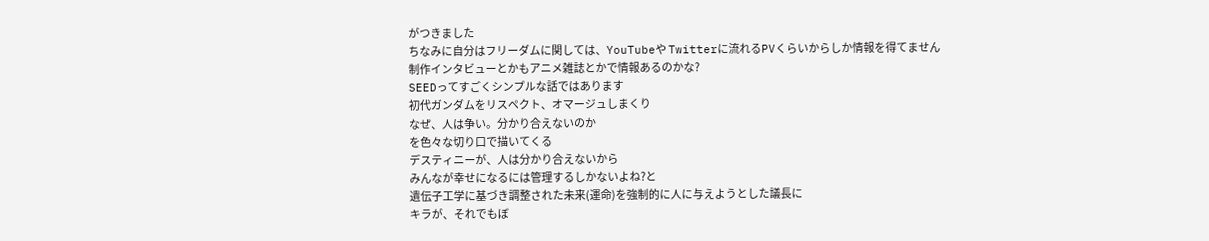がつきました
ちなみに自分はフリーダムに関しては、YouTubeや Twitterに流れるPVくらいからしか情報を得てません
制作インタビューとかもアニメ雑誌とかで情報あるのかな?
SEEDってすごくシンプルな話ではあります
初代ガンダムをリスペクト、オマージュしまくり
なぜ、人は争い。分かり合えないのか
を色々な切り口で描いてくる
デスティニーが、人は分かり合えないから
みんなが幸せになるには管理するしかないよね?と
遺伝子工学に基づき調整された未来(運命)を強制的に人に与えようとした議長に
キラが、それでもぼ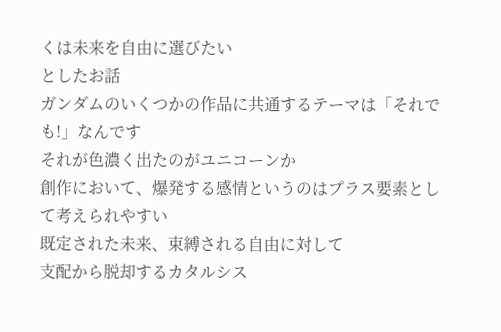くは未来を自由に選びたい
としたお話
ガンダムのいくつかの作品に共通するテーマは「それでも!」なんです
それが色濃く出たのがユニコーンか
創作において、爆発する感情というのはプラス要素として考えられやすい
既定された未来、束縛される自由に対して
支配から脱却するカタルシス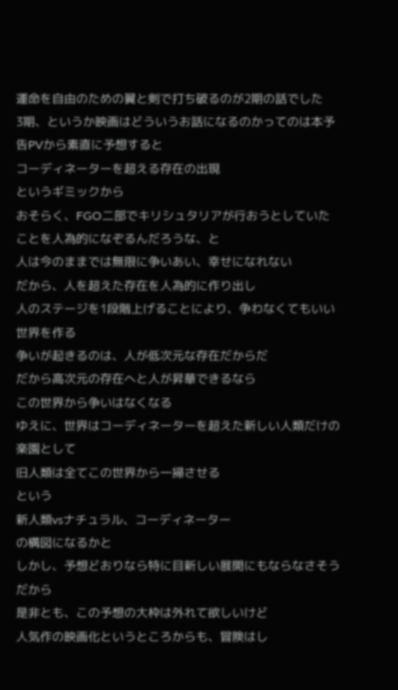運命を自由のための翼と剣で打ち破るのが2期の話でした
3期、というか映画はどういうお話になるのかってのは本予告PVから素直に予想すると
コーディネーターを超える存在の出現
というギミックから
おそらく、FGO二部でキリシュタリアが行おうとしていたことを人為的になぞるんだろうな、と
人は今のままでは無限に争いあい、幸せになれない
だから、人を超えた存在を人為的に作り出し
人のステージを1段階上げることにより、争わなくてもいい世界を作る
争いが起きるのは、人が低次元な存在だからだ
だから高次元の存在へと人が昇華できるなら
この世界から争いはなくなる
ゆえに、世界はコーディネーターを超えた新しい人類だけの楽園として
旧人類は全てこの世界から一掃させる
という
新人類vsナチュラル、コーディネーター
の構図になるかと
しかし、予想どおりなら特に目新しい展開にもならなさそうだから
是非とも、この予想の大枠は外れて欲しいけど
人気作の映画化というところからも、冒険はし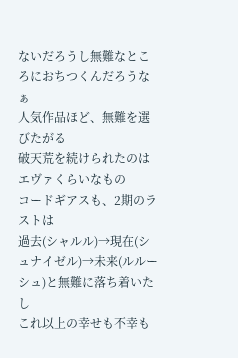ないだろうし無難なところにおちつくんだろうなぁ
人気作品ほど、無難を選びたがる
破天荒を続けられたのはエヴァくらいなもの
コードギアスも、2期のラストは
過去(シャルル)→現在(シュナイゼル)→未来(ルルーシュ)と無難に落ち着いたし
これ以上の幸せも不幸も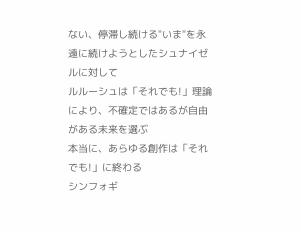ない、停滞し続ける"いま"を永遠に続けようとしたシュナイゼルに対して
ルルーシュは「それでも!」理論により、不確定ではあるが自由がある未来を選ぶ
本当に、あらゆる創作は「それでも!」に終わる
シンフォギ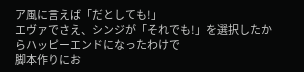ア風に言えば「だとしても!」
エヴァでさえ、シンジが「それでも!」を選択したからハッピーエンドになったわけで
脚本作りにお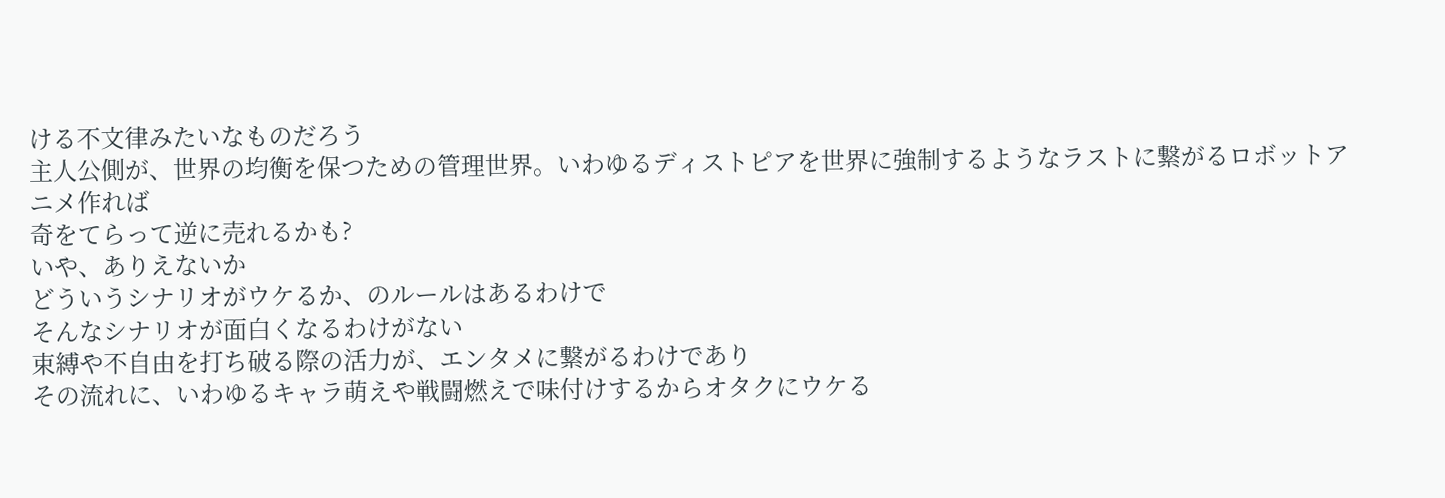ける不文律みたいなものだろう
主人公側が、世界の均衡を保つための管理世界。いわゆるディストピアを世界に強制するようなラストに繋がるロボットアニメ作れば
奇をてらって逆に売れるかも?
いや、ありえないか
どういうシナリオがウケるか、のルールはあるわけで
そんなシナリオが面白くなるわけがない
束縛や不自由を打ち破る際の活力が、エンタメに繋がるわけであり
その流れに、いわゆるキャラ萌えや戦闘燃えで味付けするからオタクにウケる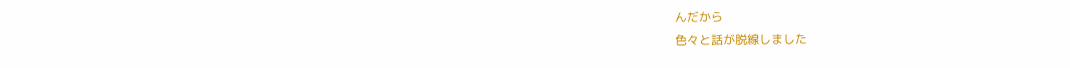んだから
色々と話が脱線しました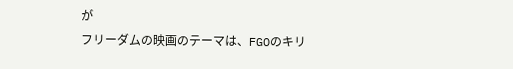が
フリーダムの映画のテーマは、FGOのキリ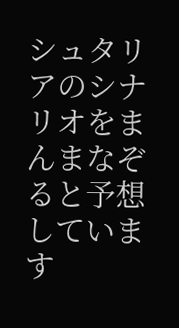シュタリアのシナリオをまんまなぞると予想しています